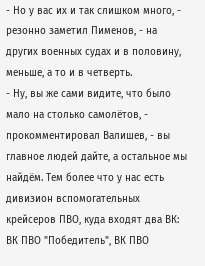- Но у вас их и так слишком много, - резонно заметил Пименов, - на других военных судах и в половину, меньше, а то и в четверть.
- Ну, вы же сами видите, что было мало на столько самолётов, - прокомментировал Валишев, - вы главное людей дайте, а остальное мы найдём. Тем более что у нас есть дивизион вспомогательных крейсеров ПВО, куда входят два ВК: ВК ПВО "Победитель", ВК ПВО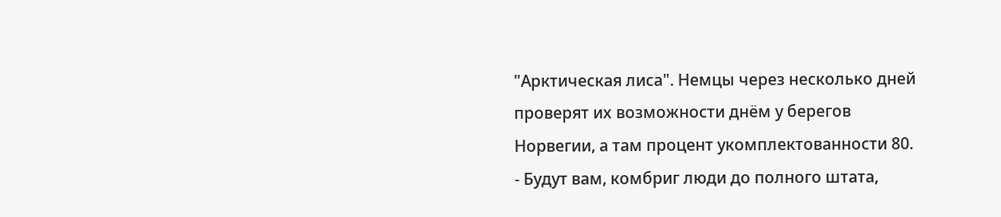"Арктическая лиса". Немцы через несколько дней проверят их возможности днём у берегов Норвегии, а там процент укомплектованности 80.
- Будут вам, комбриг люди до полного штата,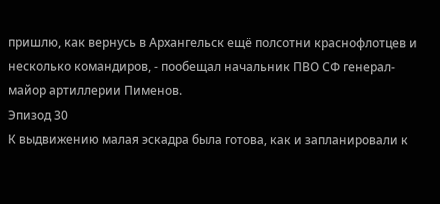пришлю, как вернусь в Архангельск ещё полсотни краснофлотцев и несколько командиров, - пообещал начальник ПВО СФ генерал-майор артиллерии Пименов.
Эпизод 30
К выдвижению малая эскадра была готова, как и запланировали к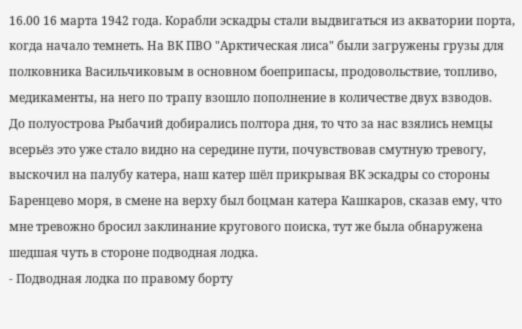16.00 16 марта 1942 года. Корабли эскадры стали выдвигаться из акватории порта, когда начало темнеть. На ВК ПВО "Арктическая лиса" были загружены грузы для полковника Васильчиковым в основном боеприпасы, продовольствие, топливо, медикаменты, на него по трапу взошло пополнение в количестве двух взводов.
До полуострова Рыбачий добирались полтора дня, то что за нас взялись немцы всерьёз это уже стало видно на середине пути, почувствовав смутную тревогу, выскочил на палубу катера, наш катер шёл прикрывая ВК эскадры со стороны Баренцево моря, в смене на верху был боцман катера Кашкаров, сказав ему, что мне тревожно бросил заклинание кругового поиска, тут же была обнаружена шедшая чуть в стороне подводная лодка.
- Подводная лодка по правому борту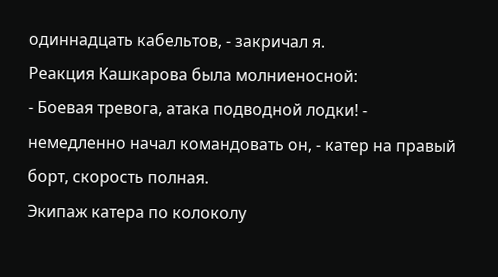одиннадцать кабельтов, - закричал я.
Реакция Кашкарова была молниеносной:
- Боевая тревога, атака подводной лодки! - немедленно начал командовать он, - катер на правый борт, скорость полная.
Экипаж катера по колоколу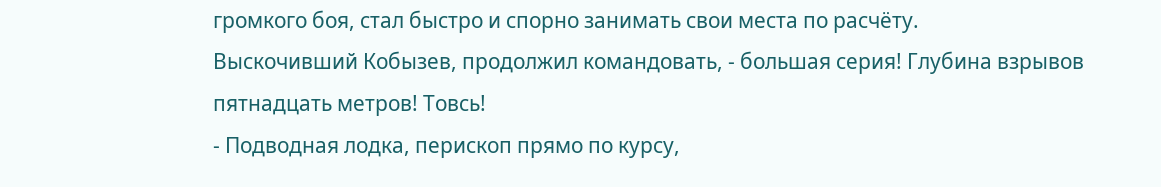громкого боя, стал быстро и спорно занимать свои места по расчёту.
Выскочивший Кобызев, продолжил командовать, - большая серия! Глубина взрывов пятнадцать метров! Товсь!
- Подводная лодка, перископ прямо по курсу,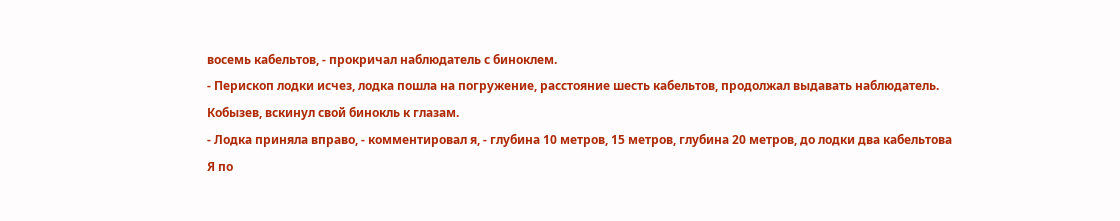восемь кабельтов, - прокричал наблюдатель с биноклем.
- Перископ лодки исчез, лодка пошла на погружение, расстояние шесть кабельтов, продолжал выдавать наблюдатель.
Кобызев, вскинул свой бинокль к глазам.
- Лодка приняла вправо, - комментировал я, - глубина 10 метров, 15 метров, глубина 20 метров, до лодки два кабельтова
Я по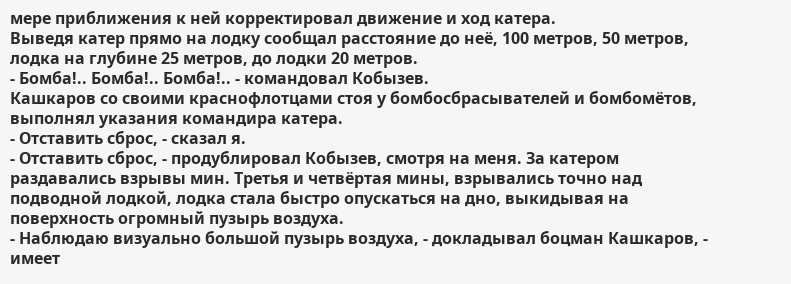мере приближения к ней корректировал движение и ход катера.
Выведя катер прямо на лодку сообщал расстояние до неё, 100 метров, 50 метров, лодка на глубине 25 метров, до лодки 20 метров.
- Бомба!.. Бомба!.. Бомба!.. - командовал Кобызев.
Кашкаров со своими краснофлотцами стоя у бомбосбрасывателей и бомбомётов, выполнял указания командира катера.
- Отставить сброс, - сказал я.
- Отставить сброс, - продублировал Кобызев, смотря на меня. За катером раздавались взрывы мин. Третья и четвёртая мины, взрывались точно над подводной лодкой, лодка стала быстро опускаться на дно, выкидывая на поверхность огромный пузырь воздуха.
- Наблюдаю визуально большой пузырь воздуха, - докладывал боцман Кашкаров, - имеет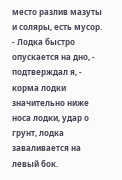место разлив мазуты и соляры, есть мусор.
- Лодка быстро опускается на дно, - подтверждал я, - корма лодки значительно ниже носа лодки, удар о грунт, лодка заваливается на левый бок.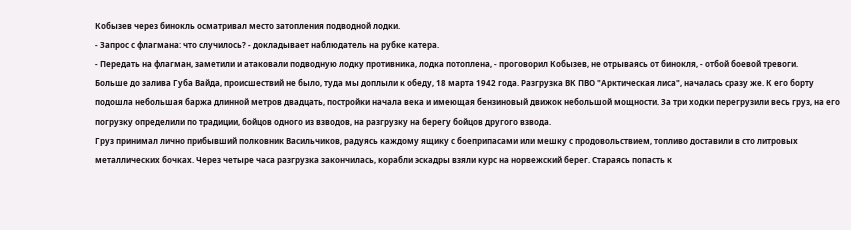Кобызев через бинокль осматривал место затопления подводной лодки.
- Запрос с флагмана: что случилось? - докладывает наблюдатель на рубке катера.
- Передать на флагман, заметили и атаковали подводную лодку противника, лодка потоплена, - проговорил Кобызев, не отрываясь от бинокля, - отбой боевой тревоги.
Больше до залива Губа Вайда, происшествий не было, туда мы доплыли к обеду, 18 марта 1942 года. Разгрузка ВК ПВО "Арктическая лиса", началась сразу же. К его борту подошла небольшая баржа длинной метров двадцать, постройки начала века и имеющая бензиновый движок небольшой мощности. За три ходки перегрузили весь груз, на его погрузку определили по традиции, бойцов одного из взводов, на разгрузку на берегу бойцов другого взвода.
Груз принимал лично прибывший полковник Васильчиков, радуясь каждому ящику с боеприпасами или мешку с продовольствием, топливо доставили в сто литровых металлических бочках. Через четыре часа разгрузка закончилась, корабли эскадры взяли курс на норвежский берег. Стараясь попасть к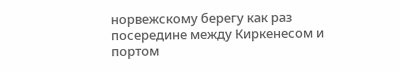норвежскому берегу как раз посередине между Киркенесом и портом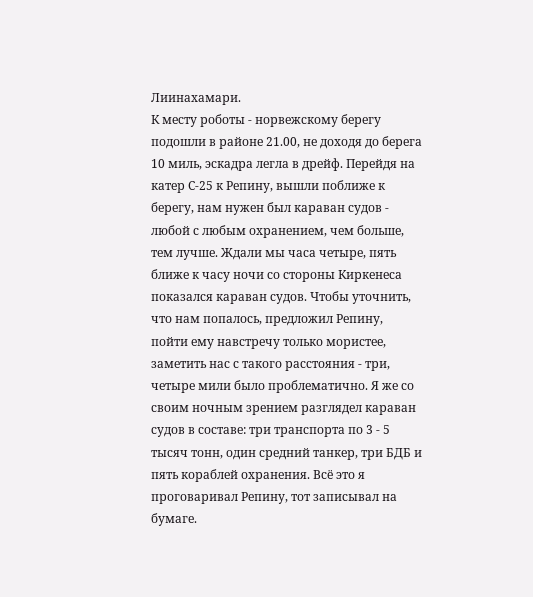Лиинахамари.
К месту роботы - норвежскому берегу подошли в районе 21.00, не доходя до берега 10 миль, эскадра легла в дрейф. Перейдя на катер С-25 к Репину, вышли поближе к берегу, нам нужен был караван судов - любой с любым охранением, чем больше, тем лучше. Ждали мы часа четыре, пять ближе к часу ночи со стороны Киркенеса показался караван судов. Чтобы уточнить, что нам попалось, предложил Репину, пойти ему навстречу только мористее, заметить нас с такого расстояния - три, четыре мили было проблематично. Я же со своим ночным зрением разглядел караван судов в составе: три транспорта по 3 - 5 тысяч тонн, один средний танкер, три БДБ и пять кораблей охранения. Всё это я проговаривал Репину, тот записывал на бумаге.